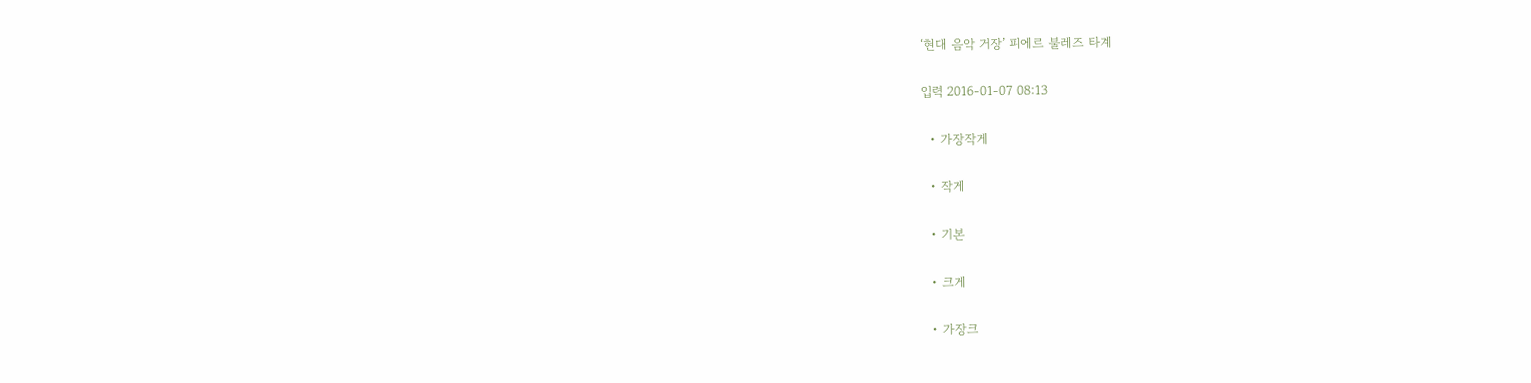‘현대 음악 거장’ 피에르 불레즈 타계

입력 2016-01-07 08:13

  • 가장작게

  • 작게

  • 기본

  • 크게

  • 가장크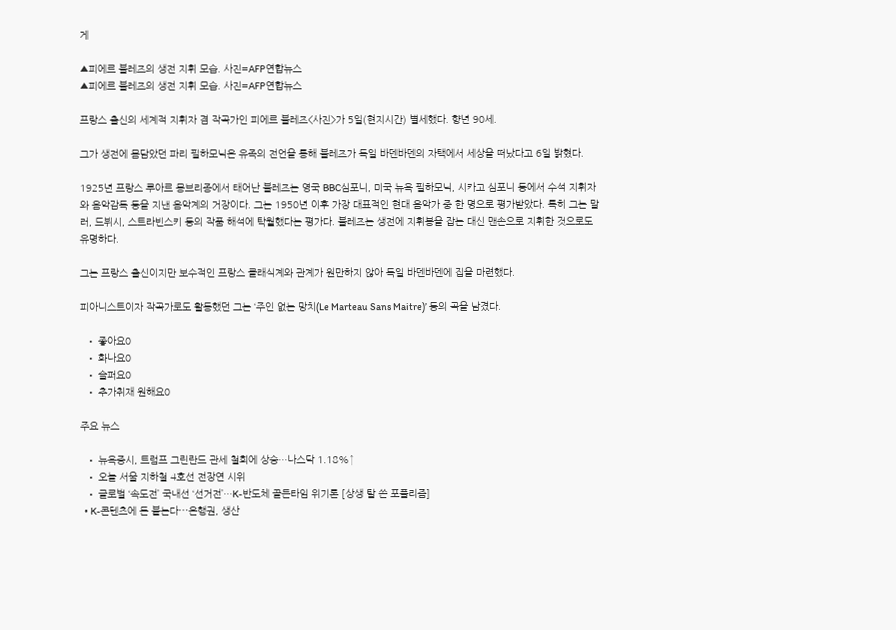게

▲피에르 불레즈의 생전 지휘 모습. 사진=AFP연합뉴스
▲피에르 불레즈의 생전 지휘 모습. 사진=AFP연합뉴스

프랑스 출신의 세계적 지휘자 겸 작곡가인 피에르 불레즈<사진>가 5일(현지시간) 별세했다. 향년 90세.

그가 생전에 몸담았던 파리 필하모닉은 유족의 전언을 통해 불레즈가 독일 바덴바덴의 자택에서 세상을 떠났다고 6일 밝혔다.

1925년 프랑스 루아르 몽브리종에서 태어난 불레즈는 영국 BBC심포니, 미국 뉴욕 필하모닉, 시카고 심포니 등에서 수석 지휘자와 음악감독 등을 지낸 음악계의 거장이다. 그는 1950년 이후 가장 대표적인 현대 음악가 중 한 명으로 평가받았다. 특히 그는 말러, 드뷔시, 스트라빈스키 등의 작품 해석에 탁월했다는 평가다. 불레즈는 생전에 지휘봉을 잡는 대신 맨손으로 지휘한 것으로도 유명하다.

그는 프랑스 출신이지만 보수적인 프랑스 클래식계와 관계가 원만하지 않아 독일 바덴바덴에 집을 마련했다.

피아니스트이자 작곡가로도 활동했던 그는 ‘주인 없는 망치(Le Marteau Sans Maitre)’ 등의 곡을 남겼다.

  • 좋아요0
  • 화나요0
  • 슬퍼요0
  • 추가취재 원해요0

주요 뉴스

  • 뉴욕증시, 트럼프 그린란드 관세 철회에 상승…나스닥 1.18%↑
  • 오늘 서울 지하철 4호선 전장연 시위
  • 글로벌 ‘속도전’ 국내선 ‘선거전’…K-반도체 골든타임 위기론 [상생 탈 쓴 포퓰리즘]
  • K-콘텐츠에 돈 붙는다⋯은행권, 생산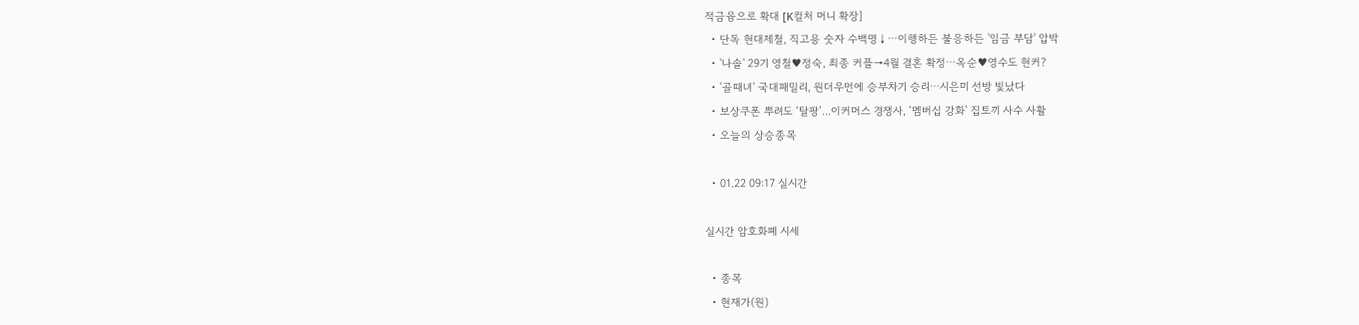적금융으로 확대 [K컬처 머니 확장]
  • 단독 현대제철, 직고용 숫자 수백명↓⋯이행하든 불응하든 '임금 부담' 압박
  • '나솔' 29기 영철♥정숙, 최종 커플→4월 결혼 확정⋯옥순♥영수도 현커?
  • '골때녀' 국대패밀리, 원더우먼에 승부차기 승리⋯시은미 선방 빛났다
  • 보상쿠폰 뿌려도 ‘탈팡’...이커머스 경쟁사, ‘멤버십 강화’ 집토끼 사수 사활
  • 오늘의 상승종목

  • 01.22 09:17 실시간

실시간 암호화폐 시세

  • 종목
  • 현재가(원)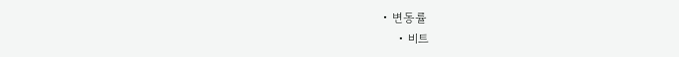• 변동률
    • 비트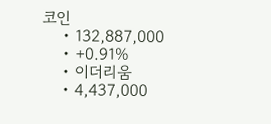코인
    • 132,887,000
    • +0.91%
    • 이더리움
    • 4,437,000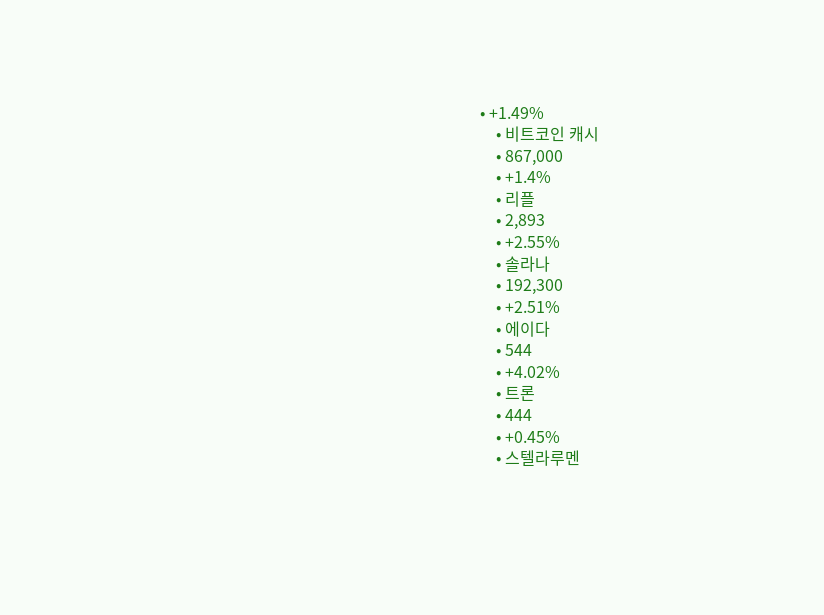• +1.49%
    • 비트코인 캐시
    • 867,000
    • +1.4%
    • 리플
    • 2,893
    • +2.55%
    • 솔라나
    • 192,300
    • +2.51%
    • 에이다
    • 544
    • +4.02%
    • 트론
    • 444
    • +0.45%
    • 스텔라루멘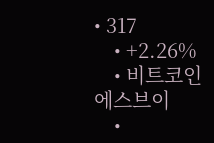• 317
    • +2.26%
    • 비트코인에스브이
    •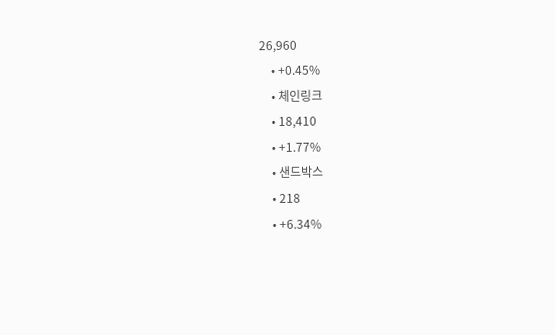26,960
    • +0.45%
    • 체인링크
    • 18,410
    • +1.77%
    • 샌드박스
    • 218
    • +6.34%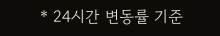* 24시간 변동률 기준